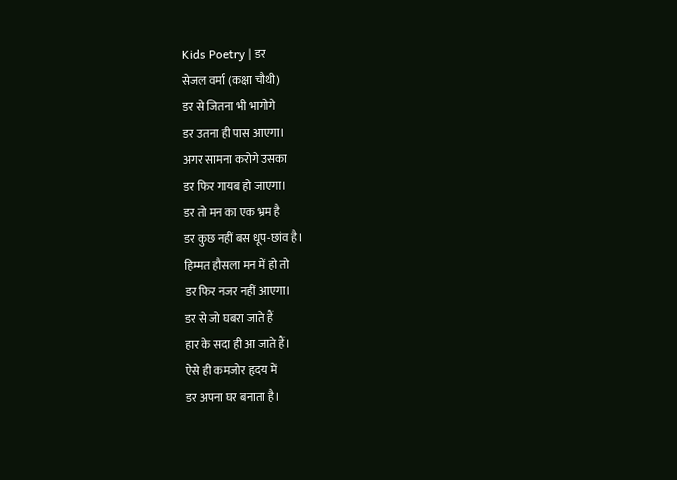Kids Poetry | डर
सेजल वर्मा (कक्षा चौथी)
डर से जितना भी भागोगे
डर उतना ही पास आएगा।
अगर सामना करोगे उसका
डर फिर गायब हो जाएगा।
डर तो मन का एक भ्रम है
डर कुछ नहीं बस धूप-छांव है।
हिम्मत हौसला मन में हो तो
डर फिर नजर नहीं आएगा।
डर से जो घबरा जाते हैं
हार के सदा ही आ जाते हैं।
ऐसे ही कमजोर हृदय में
डर अपना घर बनाता है।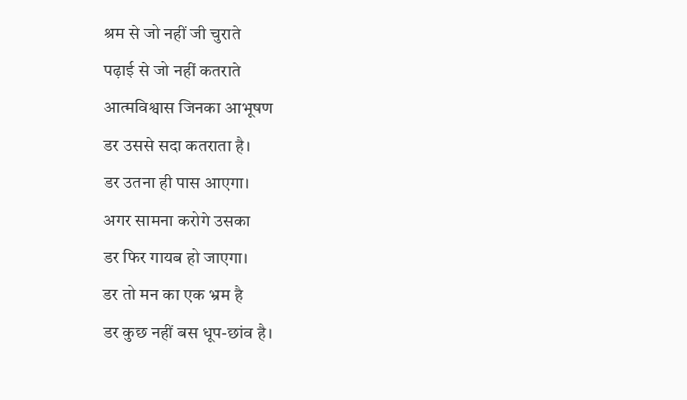श्रम से जो नहीं जी चुराते
पढ़ाई से जो नहीं कतराते
आत्मविश्वास जिनका आभूषण
डर उससे सदा कतराता है।
डर उतना ही पास आएगा।
अगर सामना करोगे उसका
डर फिर गायब हो जाएगा।
डर तो मन का एक भ्रम है
डर कुछ नहीं बस धूप-छांव है।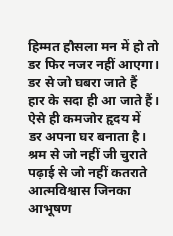हिम्मत हौसला मन में हो तो
डर फिर नजर नहीं आएगा।
डर से जो घबरा जाते हैं
हार के सदा ही आ जाते हैं।
ऐसे ही कमजोर हृदय में
डर अपना घर बनाता है।
श्रम से जो नहीं जी चुराते
पढ़ाई से जो नहीं कतराते
आत्मविश्वास जिनका आभूषण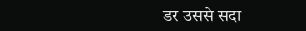डर उससे सदा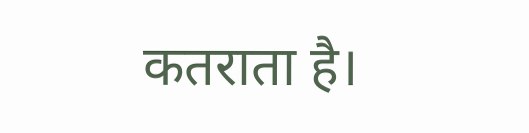कतराता है।